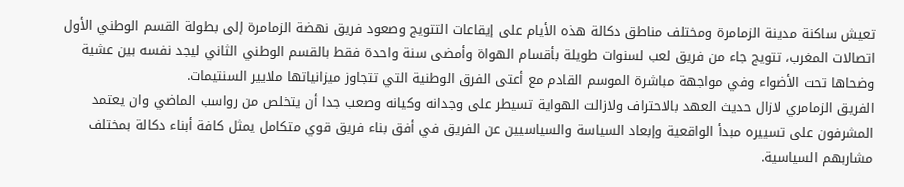تعيش ساكنة مدينة الزمامرة ومختلف مناطق دكالة هذه الأيام على إيقاعات التتويج وصعود فريق نهضة الزمامرة إلى بطولة القسم الوطني الأول اتصالات المغرب، تتويج جاء من فريق لعب لسنوات طويلة بأقسام الهواة وأمضى سنة واحدة فقط بالقسم الوطني الثاني ليجد نفسه بين عشية وضحاها تحت الأضواء وفي مواجهة مباشرة الموسم القادم مع أعتى الفرق الوطنية التي تتجاوز ميزانياتها ملايير السنتيمات.
الفريق الزمامري لازال حديث العهد بالاحتراف ولازالت الهواية تسيطر على وجدانه وكيانه وصعب جدا أن يتخلص من رواسب الماضي وان يعتمد المشرفون على تسييره مبدأ الواقعية وإبعاد السياسة والسياسيين عن الفريق في أفق بناء فريق قوي متكامل يمثل كافة أبناء دكالة بمختلف مشاربهم السياسية.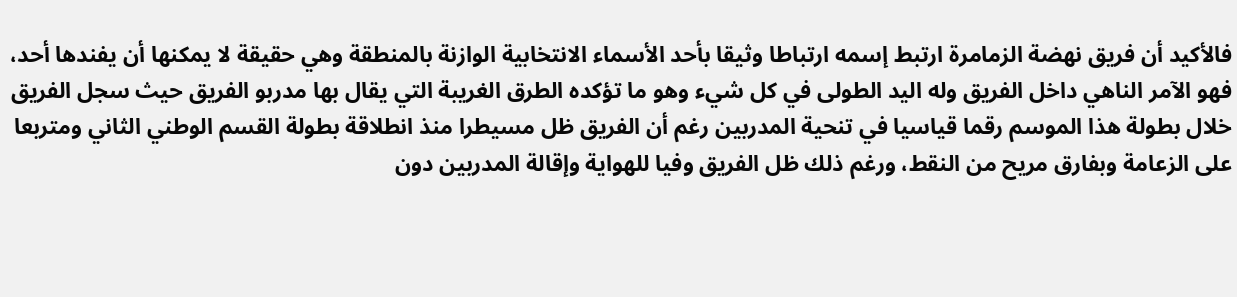فالأكيد أن فريق نهضة الزمامرة ارتبط إسمه ارتباطا وثيقا بأحد الأسماء الانتخابية الوازنة بالمنطقة وهي حقيقة لا يمكنها أن يفندها أحد، فهو الآمر الناهي داخل الفريق وله اليد الطولى في كل شيء وهو ما تؤكده الطرق الغريبة التي يقال بها مدربو الفريق حيث سجل الفريق خلال بطولة هذا الموسم رقما قياسيا في تنحية المدربين رغم أن الفريق ظل مسيطرا منذ انطلاقة بطولة القسم الوطني الثاني ومتربعا على الزعامة وبفارق مريح من النقط، ورغم ذلك ظل الفريق وفيا للهواية وإقالة المدربين دون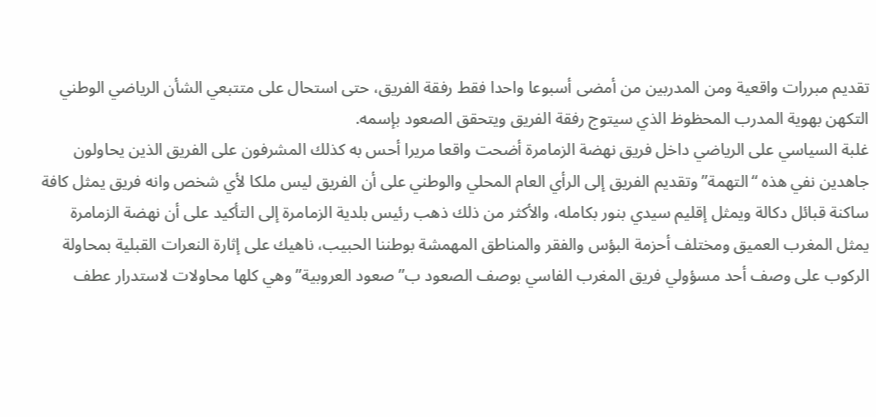تقديم مبررات واقعية ومن المدربين من أمضى أسبوعا واحدا فقط رفقة الفريق، حتى استحال على متتبعي الشأن الرياضي الوطني التكهن بهوية المدرب المحظوظ الذي سيتوج رفقة الفريق ويتحقق الصعود بإسمه.
غلبة السياسي على الرياضي داخل فريق نهضة الزمامرة أضحت واقعا مريرا أحس به كذلك المشرفون على الفريق الذين يحاولون جاهدين نفي هذه “التهمة” وتقديم الفريق إلى الرأي العام المحلي والوطني على أن الفريق ليس ملكا لأي شخص وانه فريق يمثل كافة ساكنة قبائل دكالة ويمثل إقليم سيدي بنور بكامله، والأكثر من ذلك ذهب رئيس بلدية الزمامرة إلى التأكيد على أن نهضة الزمامرة يمثل المغرب العميق ومختلف أحزمة البؤس والفقر والمناطق المهمشة بوطننا الحبيب، ناهيك على إثارة النعرات القبلية بمحاولة الركوب على وصف أحد مسؤولي فريق المغرب الفاسي بوصف الصعود ب”صعود العروبية” وهي كلها محاولات لاستدرار عطف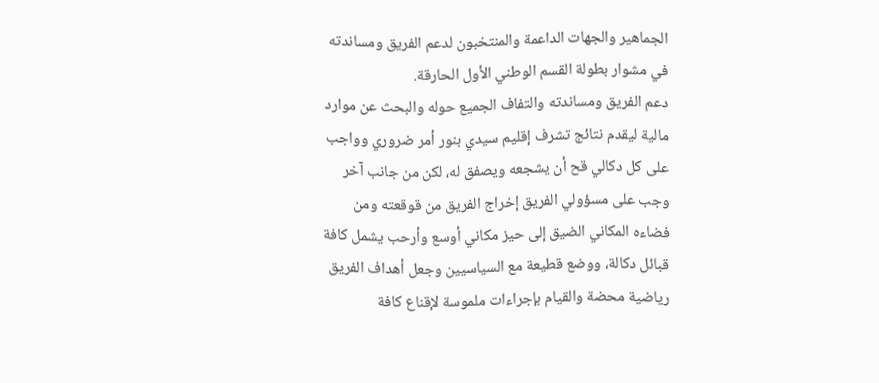الجماهير والجهات الداعمة والمنتخبون لدعم الفريق ومساندته في مشوار بطولة القسم الوطني الأول الحارقة.
دعم الفريق ومساندته والتفاف الجميع حوله والبحث عن موارد مالية ليقدم نتائج تشرف إقليم سيدي بنور أمر ضروري وواجب على كل دكالي قح أن يشجعه ويصفق له، لكن من جانب آخر وجب على مسؤولي الفريق إخراج الفريق من قوقعته ومن فضاءه المكاني الضيق إلى حيز مكاني أوسع وأرحب يشمل كافة قبائل دكالة، ووضع قطيعة مع السياسيين وجعل أهداف الفريق رياضية محضة والقيام بإجراءات ملموسة لإقناع كافة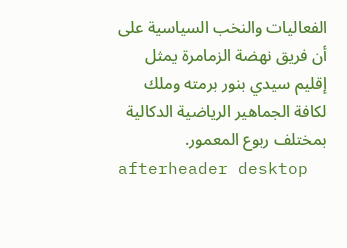الفعاليات والنخب السياسية على أن فريق نهضة الزمامرة يمثل إقليم سيدي بنور برمته وملك لكافة الجماهير الرياضية الدكالية بمختلف ربوع المعمور.
afterheader desktop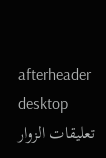afterheader desktop
تعليقات الزوار